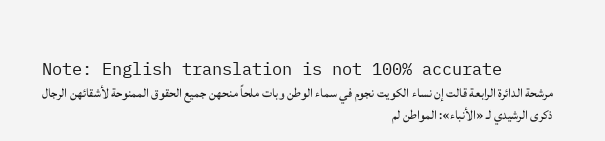Note: English translation is not 100% accurate
مرشحة الدائرة الرابعة قالت إن نساء الكويت نجوم في سماء الوطن وبات ملحاً منحهن جميع الحقوق الممنوحة لأشقائهن الرجال
ذكرى الرشيدي لـ «الأنباء»: المواطن لم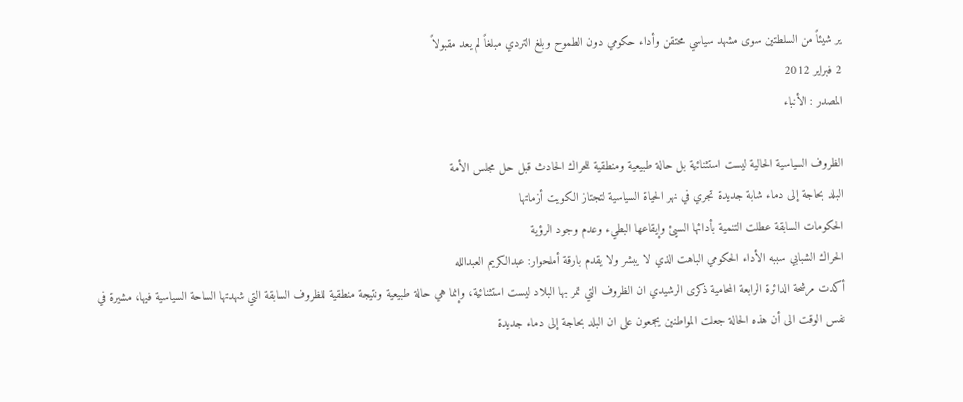ير شيئاً من السلطتين سوى مشهد سياسي محتقن وأداء حكومي دون الطموح وبلغ التردي مبلغاً لم يعد مقبولاً
2 فبراير 2012
المصدر : الأنباء

الظروف السياسية الحالية ليست استثنائية بل حالة طبيعية ومنطقية للحراك الحادث قبل حل مجلس الأمة
البلد بحاجة إلى دماء شابة جديدة تجري في نهر الحياة السياسية لتجتاز الكويت أزماتها
الحكومات السابقة عطلت التنمية بأدائها السيئ وإيقاعها البطيء وعدم وجود الرؤية
الحراك الشبابي سببه الأداء الحكومي الباهت الذي لا يبشر ولا يقدم بارقة أملحوار: عبدالكريم العبدالله
أكدت مرشحة الدائرة الرابعة المحامية ذكرى الرشيدي ان الظروف التي تمر بها البلاد ليست استثنائية، وإنما هي حالة طبيعية ونتيجة منطقية للظروف السابقة التي شهدتها الساحة السياسية فيها، مشيرة في نفس الوقت الى أن هذه الحالة جعلت المواطنين يجمعون على ان البلد بحاجة إلى دماء جديدة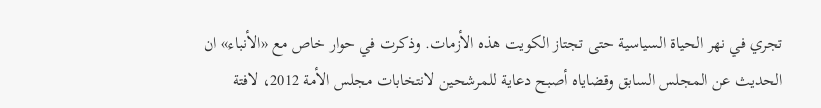تجري في نهر الحياة السياسية حتى تجتاز الكويت هذه الأزمات. وذكرت في حوار خاص مع «الأنباء» ان الحديث عن المجلس السابق وقضاياه أصبح دعاية للمرشحين لانتخابات مجلس الأمة 2012، لافتة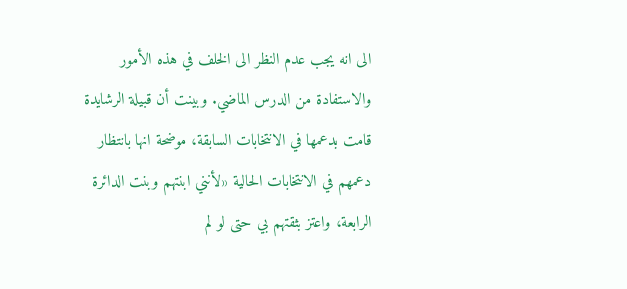الى انه يجب عدم النظر الى الخلف في هذه الأمور والاستفادة من الدرس الماضي. وبينت أن قبيلة الرشايدة قامت بدعمها في الانتخابات السابقة، موضحة انها بانتظار دعمهم في الانتخابات الحالية «لأنني ابنتهم وبنت الدائرة الرابعة، واعتز بثقتهم بي حتى لو لم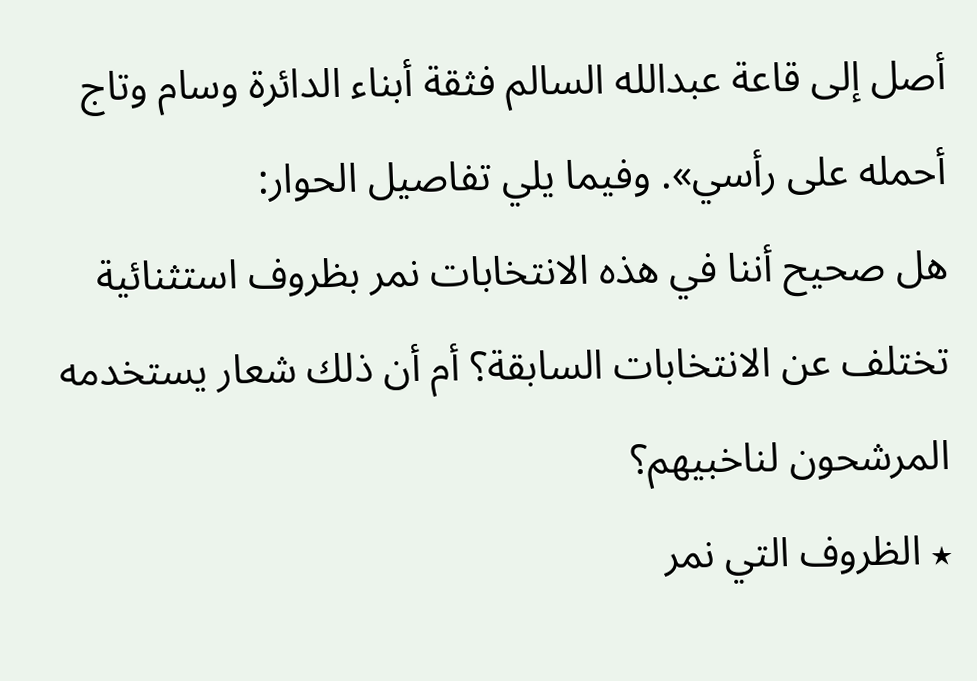أصل إلى قاعة عبدالله السالم فثقة أبناء الدائرة وسام وتاج أحمله على رأسي». وفيما يلي تفاصيل الحوار:
هل صحيح أننا في هذه الانتخابات نمر بظروف استثنائية تختلف عن الانتخابات السابقة؟ أم أن ذلك شعار يستخدمه المرشحون لناخبيهم؟
٭ الظروف التي نمر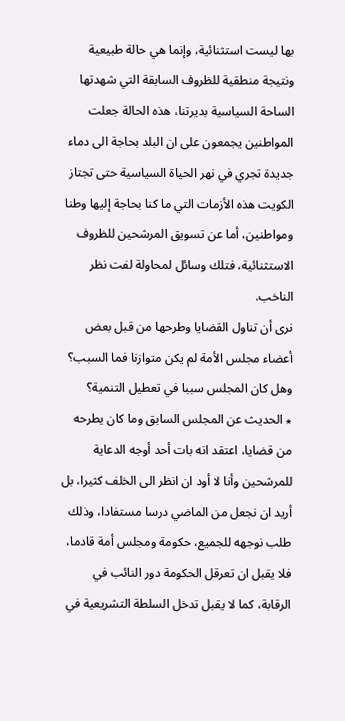بها ليست استثنائية، وإنما هي حالة طبيعية ونتيجة منطقية للظروف السابقة التي شهدتها الساحة السياسية بديرتنا، هذه الحالة جعلت المواطنين يجمعون على ان البلد بحاجة الى دماء جديدة تجري في نهر الحياة السياسية حتى تجتاز الكويت هذه الأزمات التي ما كنا بحاجة إليها وطنا ومواطنين، أما عن تسويق المرشحين للظروف الاستثنائية، فتلك وسائل لمحاولة لفت نظر الناخب.
نرى أن تناول القضايا وطرحها من قبل بعض أعضاء مجلس الأمة لم يكن متوازنا فما السبب؟ وهل كان المجلس سببا في تعطيل التنمية؟
٭ الحديث عن المجلس السابق وما كان يطرحه من قضايا، اعتقد انه بات أحد أوجه الدعاية للمرشحين وأنا لا أود ان انظر الى الخلف كثيرا، بل أريد ان نجعل من الماضي درسا مستفادا، وذلك طلب نوجهه للجميع، حكومة ومجلس أمة قادما، فلا يقبل ان تعرقل الحكومة دور النائب في الرقابة، كما لا يقبل تدخل السلطة التشريعية في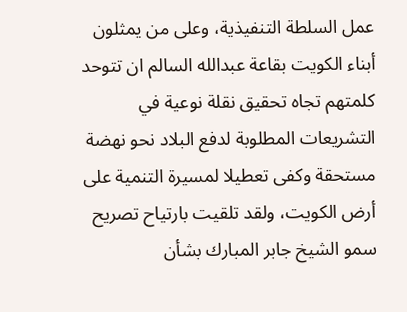عمل السلطة التنفيذية، وعلى من يمثلون أبناء الكويت بقاعة عبدالله السالم ان تتوحد كلمتهم تجاه تحقيق نقلة نوعية في التشريعات المطلوبة لدفع البلاد نحو نهضة مستحقة وكفى تعطيلا لمسيرة التنمية على أرض الكويت، ولقد تلقيت بارتياح تصريح سمو الشيخ جابر المبارك بشأن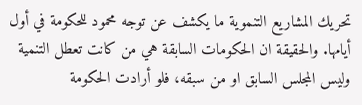تحريك المشاريع التنموية ما يكشف عن توجه محمود للحكومة في أول أيامها. والحقيقة ان الحكومات السابقة هي من كانت تعطل التنمية وليس المجلس السابق او من سبقه، فلو أرادت الحكومة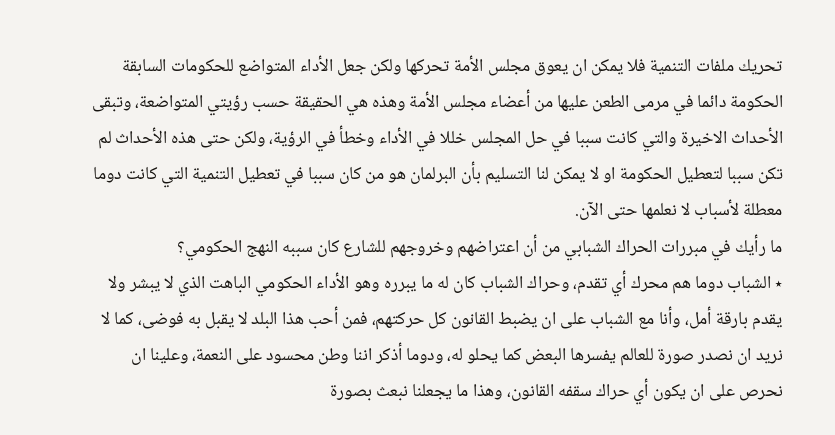تحريك ملفات التنمية فلا يمكن ان يعوق مجلس الأمة تحركها ولكن جعل الأداء المتواضع للحكومات السابقة الحكومة دائما في مرمى الطعن عليها من أعضاء مجلس الأمة وهذه هي الحقيقة حسب رؤيتي المتواضعة، وتبقى الأحداث الاخيرة والتي كانت سببا في حل المجلس خللا في الأداء وخطأ في الرؤية، ولكن حتى هذه الأحداث لم تكن سببا لتعطيل الحكومة او لا يمكن لنا التسليم بأن البرلمان هو من كان سببا في تعطيل التنمية التي كانت دوما معطلة لأسباب لا نعلمها حتى الآن.
ما رأيك في مبررات الحراك الشبابي من أن اعتراضهم وخروجهم للشارع كان سببه النهج الحكومي؟
٭ الشباب دوما هم محرك أي تقدم، وحراك الشباب كان له ما يبرره وهو الأداء الحكومي الباهت الذي لا يبشر ولا يقدم بارقة أمل، وأنا مع الشباب على ان يضبط القانون كل حركتهم، فمن أحب هذا البلد لا يقبل به فوضى، كما لا نريد ان نصدر صورة للعالم يفسرها البعض كما يحلو له، ودوما أذكر اننا وطن محسود على النعمة، وعلينا ان نحرص على ان يكون أي حراك سقفه القانون، وهذا ما يجعلنا نبعث بصورة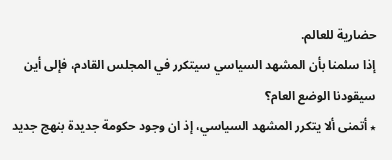حضارية للعالم.
إذا سلمنا بأن المشهد السياسي سيتكرر في المجلس القادم، فإلى أين سيقودنا الوضع العام؟
٭ أتمنى ألا يتكرر المشهد السياسي، إذ ان وجود حكومة جديدة بنهج جديد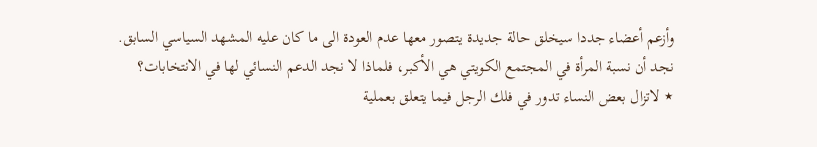وأزعم أعضاء جددا سيخلق حالة جديدة يتصور معها عدم العودة الى ما كان عليه المشهد السياسي السابق.
نجد أن نسبة المرأة في المجتمع الكويتي هي الأكبر، فلماذا لا نجد الدعم النسائي لها في الانتخابات؟
٭ لاتزال بعض النساء تدور في فلك الرجل فيما يتعلق بعملية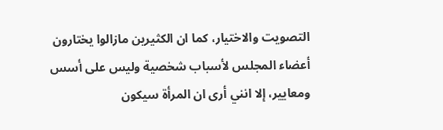التصويت والاختيار، كما ان الكثيرين مازالوا يختارون أعضاء المجلس لأسباب شخصية وليس على أسس ومعايير، إلا انني أرى ان المرأة سيكون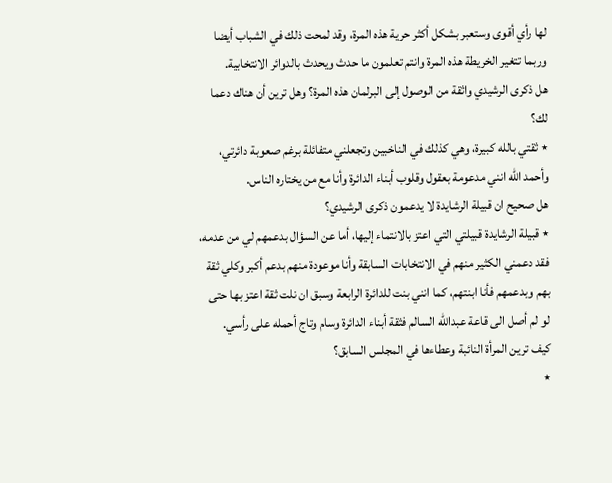لها رأي أقوى وستعبر بشكل أكثر حرية هذه المرة، وقد لمحت ذلك في الشباب أيضا وربما تتغير الخريطة هذه المرة وانتم تعلمون ما حدث ويحدث بالدوائر الانتخابية.
هل ذكرى الرشيدي واثقة من الوصول إلى البرلمان هذه المرة؟ وهل ترين أن هناك دعما لك؟
٭ ثقتي بالله كبيرة، وهي كذلك في الناخبين وتجعلني متفائلة برغم صعوبة دائرتي، وأحمد الله انني مدعومة بعقول وقلوب أبناء الدائرة وأنا مع من يختاره الناس.
هل صحيح ان قبيلة الرشايدة لا يدعمون ذكرى الرشيدي؟
٭ قبيلة الرشايدة قبيلتي التي اعتز بالانتماء إليها، أما عن السؤال بدعمهم لي من عدمه، فقد دعمني الكثير منهم في الانتخابات السابقة وأنا موعودة منهم بدعم أكبر وكلي ثقة بهم وبدعمهم فأنا ابنتهم، كما انني بنت للدائرة الرابعة وسبق ان نلت ثقة اعتز بها حتى لو لم أصل الى قاعة عبدالله السالم فثقة أبناء الدائرة وسام وتاج أحمله على رأسي.
كيف ترين المرأة النائبة وعطاءها في المجلس السابق؟
٭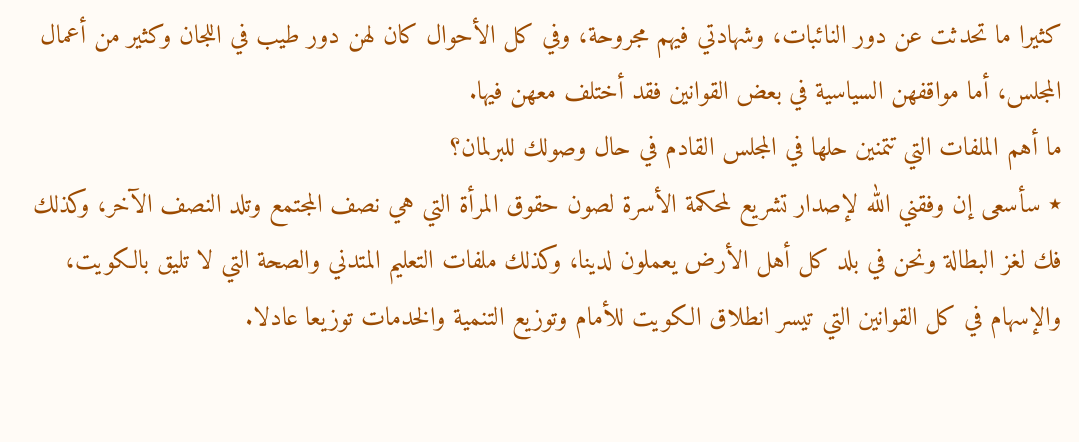كثيرا ما تحدثت عن دور النائبات، وشهادتي فيهم مجروحة، وفي كل الأحوال كان لهن دور طيب في اللجان وكثير من أعمال المجلس، أما مواقفهن السياسية في بعض القوانين فقد أختلف معهن فيها.
ما أهم الملفات التي تتمنين حلها في المجلس القادم في حال وصولك للبرلمان؟
٭ سأسعى إن وفقني الله لإصدار تشريع لمحكمة الأسرة لصون حقوق المرأة التي هي نصف المجتمع وتلد النصف الآخر، وكذلك فك لغز البطالة ونحن في بلد كل أهل الأرض يعملون لدينا، وكذلك ملفات التعليم المتدني والصحة التي لا تليق بالكويت، والإسهام في كل القوانين التي تيسر انطلاق الكويت للأمام وتوزيع التنمية والخدمات توزيعا عادلا.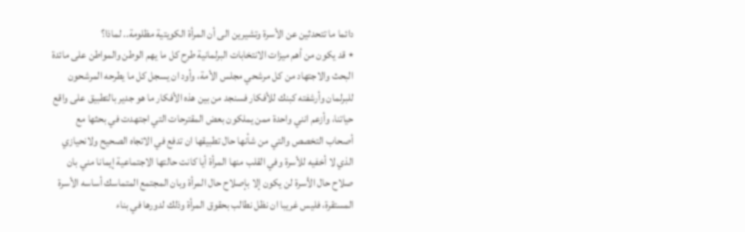دائما ما تتحدثين عن الأسرة وتشيرين الى أن المرأة الكويتية مظلومة.. لماذا؟
٭ قد يكون من أهم ميزات الانتخابات البرلمانية طرح كل ما يهم الوطن والمواطن على مائدة البحث والاجتهاد من كل مرشحي مجلس الأمة، وأود ان يسجل كل ما يطرحه المرشحون للبرلمان وأرشفته كبنك للأفكار فسنجد من بين هذه الأفكار ما هو جدير بالتطبيق على واقع حياتنا، وأزعم انني واحدة ممن يملكون بعض المقترحات التي اجتهدت في بحثها مع أصحاب التخصص والتي من شأنها حال تطبيقها ان تدفع في الاتجاه الصحيح ولانحيازي الذي لا أخفيه للأسرة وفي القلب منها المرأة أيا كانت حالتها الاجتماعية إيمانا مني بان صلاح حال الأسرة لن يكون إلا بإصلاح حال المرأة وبان المجتمع المتماسك أساسه الأسرة المستقرة، فليس غريبا ان نظل نطالب بحقوق المرأة وذلك لدورها في بناء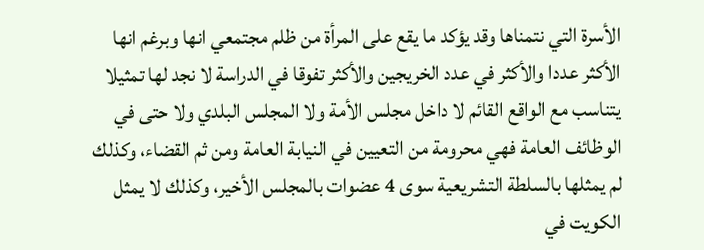الأسرة التي نتمناها وقد يؤكد ما يقع على المرأة من ظلم مجتمعي انها وبرغم انها الأكثر عددا والأكثر في عدد الخريجين والأكثر تفوقا في الدراسة لا نجد لها تمثيلا يتناسب مع الواقع القائم لا داخل مجلس الأمة ولا المجلس البلدي ولا حتى في الوظائف العامة فهي محرومة من التعيين في النيابة العامة ومن ثم القضاء، وكذلك لم يمثلها بالسلطة التشريعية سوى 4 عضوات بالمجلس الأخير، وكذلك لا يمثل الكويت في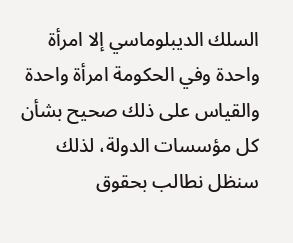السلك الديبلوماسي إلا امرأة واحدة وفي الحكومة امرأة واحدة والقياس على ذلك صحيح بشأن كل مؤسسات الدولة، لذلك سنظل نطالب بحقوق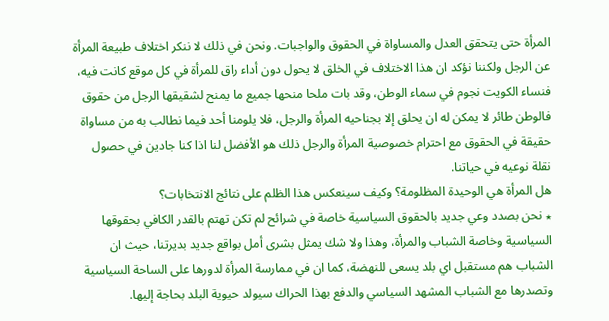المرأة حتى يتحقق العدل والمساواة في الحقوق والواجبات. ونحن في ذلك لا ننكر اختلاف طبيعة المرأة عن الرجل ولكننا نؤكد ان هذا الاختلاف في الخلق لا يحول دون أداء راق للمرأة في كل موقع كانت فيه، فنساء الكويت نجوم في سماء الوطن، وقد بات ملحا منحها جميع ما يمنح لشقيقها الرجل من حقوق فالوطن طائر لا يمكن له ان يحلق إلا بجناحيه المرأة والرجل، فلا يلومنا أحد فيما نطالب به من مساواة حقيقة في الحقوق مع احترام خصوصية المرأة والرجل ذلك هو الأفضل لنا اذا كنا جادين في حصول نقلة نوعيه في حياتنا.
هل المرأة هي الوحيدة المظلومة؟ وكيف سينعكس هذا الظلم على نتائج الانتخابات؟
٭ نحن بصدد وعي جديد بالحقوق السياسية خاصة في شرائح لم تكن تهتم بالقدر الكافي بحقوقها السياسية وخاصة الشباب والمرأة، وهذا ولا شك يمثل بشرى أمل بواقع جديد بديرتنا، حيث ان الشباب هم مستقبل اي بلد يسعى للنهضة، كما ان في ممارسة المرأة لدورها على الساحة السياسية وتصدرها مع الشباب المشهد السياسي والدفع بهذا الحراك سيولد حيوية البلد بحاجة إليها.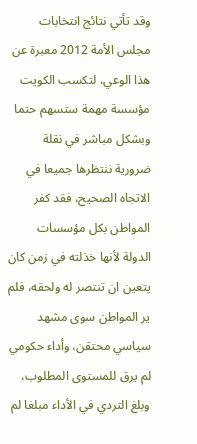وقد تأتي نتائج انتخابات مجلس الأمة 2012 معبرة عن هذا الوعي، لتكسب الكويت مؤسسة مهمة ستسهم حتما وبشكل مباشر في نقلة ضرورية ننتظرها جميعا في الاتجاه الصحيح، فقد كفر المواطن بكل مؤسسات الدولة لأنها خذلته في زمن كان يتعين ان تنتصر له ولحقه، فلم ير المواطن سوى مشهد سياسي محتقن، وأداء حكومي لم يرق للمستوى المطلوب، وبلغ التردي في الأداء مبلغا لم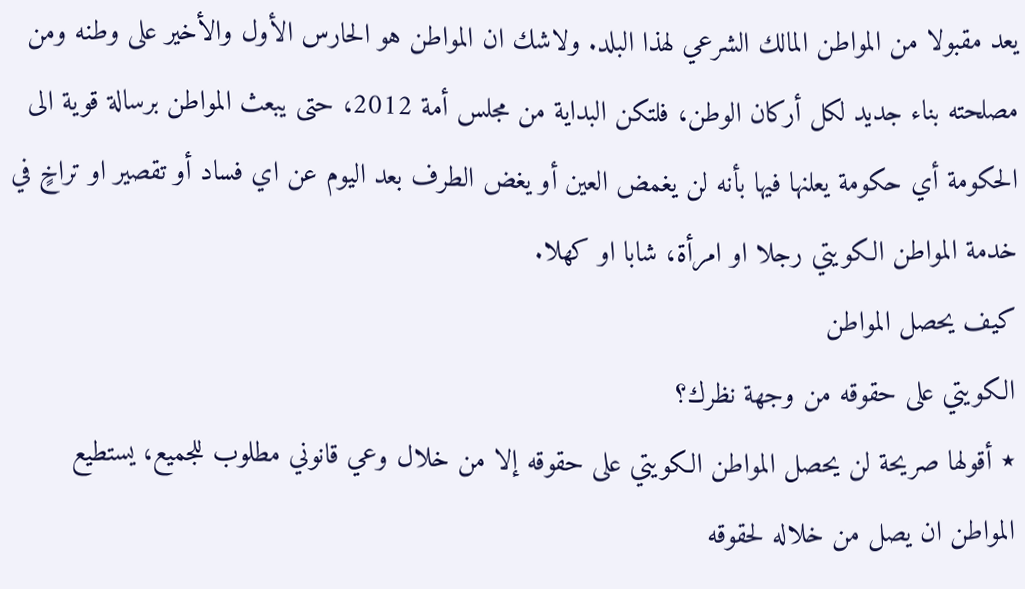يعد مقبولا من المواطن المالك الشرعي لهذا البلد. ولاشك ان المواطن هو الحارس الأول والأخير على وطنه ومن مصلحته بناء جديد لكل أركان الوطن، فلتكن البداية من مجلس أمة 2012، حتى يبعث المواطن برسالة قوية الى الحكومة أي حكومة يعلنها فيها بأنه لن يغمض العين أو يغض الطرف بعد اليوم عن اي فساد أو تقصير او تراخٍ في خدمة المواطن الكويتي رجلا او امرأة، شابا او كهلا.
كيف يحصل المواطن
الكويتي على حقوقه من وجهة نظرك؟
٭ أقولها صريحة لن يحصل المواطن الكويتي على حقوقه إلا من خلال وعي قانوني مطلوب للجميع، يستطيع المواطن ان يصل من خلاله لحقوقه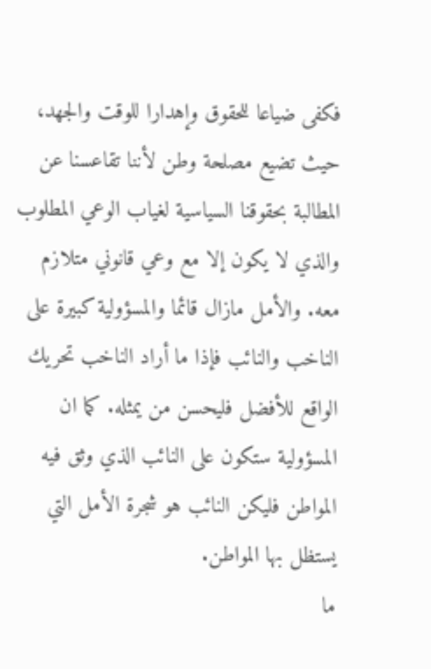فكفى ضياعا للحقوق وإهدارا للوقت والجهد، حيث تضيع مصلحة وطن لأننا تقاعسنا عن المطالبة بحقوقنا السياسية لغياب الوعي المطلوب والذي لا يكون إلا مع وعي قانوني متلازم معه. والأمل مازال قائما والمسؤولية كبيرة على الناخب والنائب فإذا ما أراد الناخب تحريك الواقع للأفضل فليحسن من يمثله. كما ان المسؤولية ستكون على النائب الذي وثق فيه المواطن فليكن النائب هو شجرة الأمل التي يستظل بها المواطن.
ما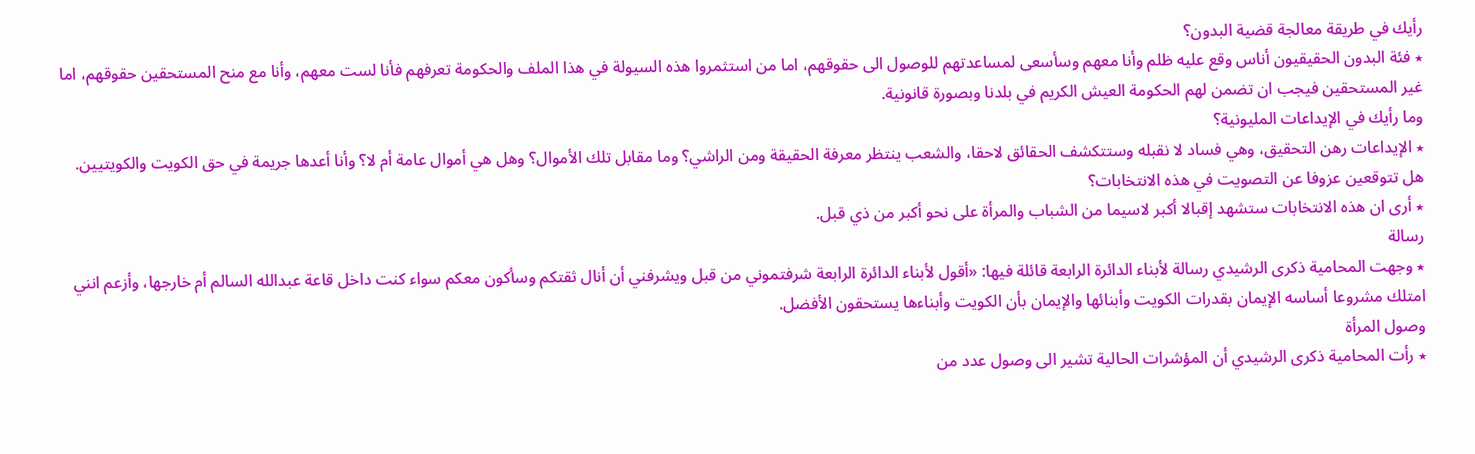رأيك في طريقة معالجة قضية البدون؟
٭ فئة البدون الحقيقيون أناس وقع عليه ظلم وأنا معهم وسأسعى لمساعدتهم للوصول الى حقوقهم، اما من استثمروا هذه السيولة في هذا الملف والحكومة تعرفهم فأنا لست معهم، وأنا مع منح المستحقين حقوقهم، اما غير المستحقين فيجب ان تضمن لهم الحكومة العيش الكريم في بلدنا وبصورة قانونية.
وما رأيك في الإيداعات المليونية؟
٭ الإيداعات رهن التحقيق، وهي فساد لا نقبله وستتكشف الحقائق لاحقا، والشعب ينتظر معرفة الحقيقة ومن الراشي؟ وما مقابل تلك الأموال؟ وهل هي أموال عامة أم لا؟ وأنا أعدها جريمة في حق الكويت والكويتيين.
هل تتوقعين عزوفا عن التصويت في هذه الانتخابات؟
٭ أرى ان هذه الانتخابات ستشهد إقبالا أكبر لاسيما من الشباب والمرأة على نحو أكبر من ذي قبل.
رسالة
٭ وجهت المحامية ذكرى الرشيدي رسالة لأبناء الدائرة الرابعة قائلة فيها: «أقول لأبناء الدائرة الرابعة شرفتموني من قبل ويشرفني أن أنال ثقتكم وسأكون معكم سواء كنت داخل قاعة عبدالله السالم أم خارجها، وأزعم انني امتلك مشروعا أساسه الإيمان بقدرات الكويت وأبنائها والإيمان بأن الكويت وأبناءها يستحقون الأفضل.
وصول المرأة
٭ رأت المحامية ذكرى الرشيدي أن المؤشرات الحالية تشير الى وصول عدد من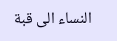النساء الى قبة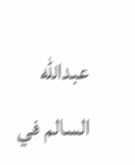عبدالله السالم في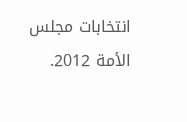انتخابات مجلس الأمة 2012.